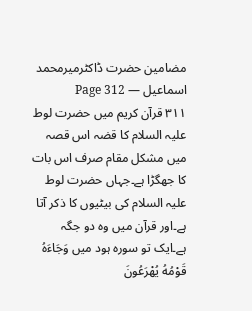مضامین حضرت ڈاکٹرمیرمحمد اسماعیل — Page 312
۳۱۱ قرآن کریم میں حضرت لوط علیہ السلام کا قضہ اس قصہ میں مشکل مقام صرف اس بات کا جھگڑا ہے۔جہاں حضرت لوط علیہ السلام کی بیٹیوں کا ذکر آتا ہے۔اور قرآن میں وہ دو جگہ ہے۔ایک تو سورہ ہود میں وَجَاءَهُ قَوْمُهُ يُهْرَعُونَ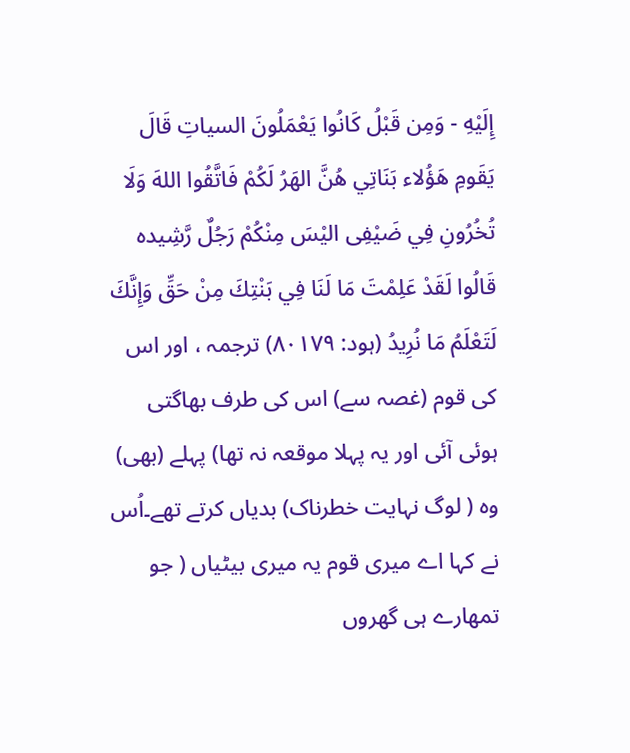إِلَيْهِ - وَمِن قَبْلُ كَانُوا يَعْمَلُونَ السياتِ قَالَ يَقَومِ هَؤُلاء بَنَاتِي هُنَّ الهَرُ لَكُمْ فَاتَّقُوا اللهَ وَلَا تُخُرُونِ فِي ضَيْفِى اليْسَ مِنْكُمْ رَجُلٌ رَّشِيده قَالُوا لَقَدْ عَلِمْتَ مَا لَنَا فِي بَنْتِكَ مِنْ حَقِّ وَإِنَّكَ لَتَعْلَمُ مَا نُرِيدُ (ہود: ۸۰۱۷۹) ترجمہ ، اور اس کی قوم (غصہ سے) اس کی طرف بھاگتی ہوئی آئی اور یہ پہلا موقعہ نہ تھا) پہلے (بھی) وہ ( لوگ نہایت خطرناک) بدیاں کرتے تھے۔اُس نے کہا اے میری قوم یہ میری بیٹیاں ( جو تمھارے ہی گھروں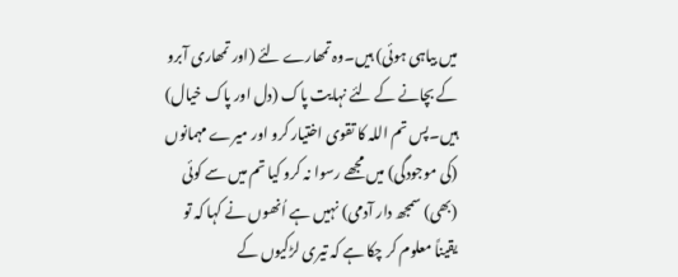میں بیاہی ہوئی) ہیں۔وہ تمھارے لئے (اور تمھاری آبرو کے بچانے کے لئے نہایت پاک (دل اور پاک خیال) ہیں۔پس تم اللہ کا تقوی اختیار کرو اور میرے مہمانوں (کی موجودگی) میں مجھے رسوا نہ کرو کیا تم میں سے کوئی (بھی) سمجھ دار آدمی) نہیں ہے اُنھوں نے کہا کہ تو یقیناً معلوم کر چکا ہے کہ تیری لڑکیوں کے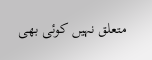متعلق نہیں کوئی بھی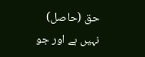حق (حاصل) نہیں ہے اور جو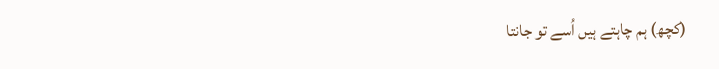(کچھ) ہم چاہتے ہیں اُسے تو جانتا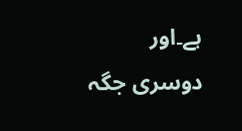ہے۔اور دوسری جگہ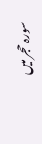سورہ حجر میں